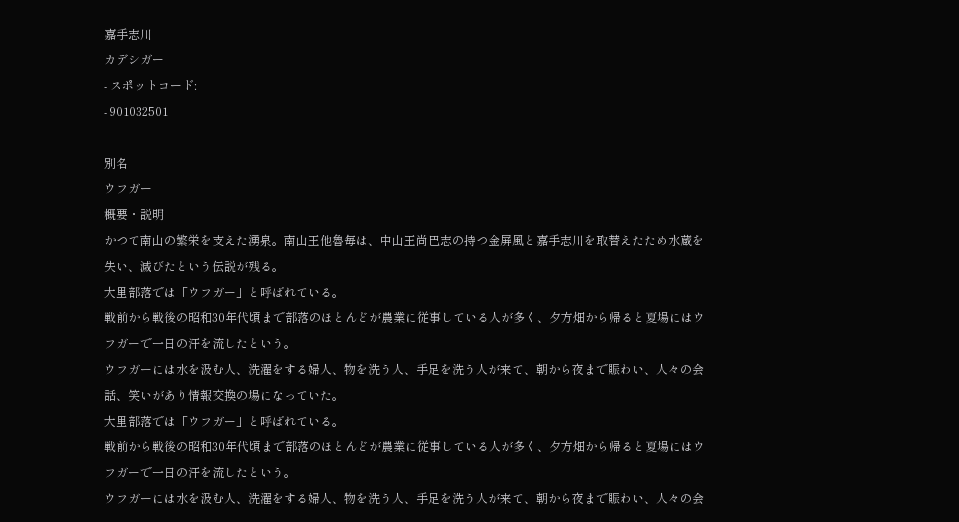嘉手志川
カデシガー
- スポットコード:
- 901032501

別名
ウフガー
概要・説明
かつて南山の繁栄を支えた湧泉。南山王他魯毎は、中山王尚巴志の持つ金屏風と嘉手志川を取替えたため水蔵を失い、滅びたという伝説が残る。
大里部落では「ウフガー」と呼ばれている。
戦前から戦後の昭和30年代頃まで部落のほとんどが農業に従事している人が多く、夕方畑から帰ると夏場にはウフガーで一日の汗を流したという。
ウフガーには水を汲む人、洗濯をする婦人、物を洗う人、手足を洗う人が来て、朝から夜まで賑わい、人々の会話、笑いがあり情報交換の場になっていた。
大里部落では「ウフガー」と呼ばれている。
戦前から戦後の昭和30年代頃まで部落のほとんどが農業に従事している人が多く、夕方畑から帰ると夏場にはウフガーで一日の汗を流したという。
ウフガーには水を汲む人、洗濯をする婦人、物を洗う人、手足を洗う人が来て、朝から夜まで賑わい、人々の会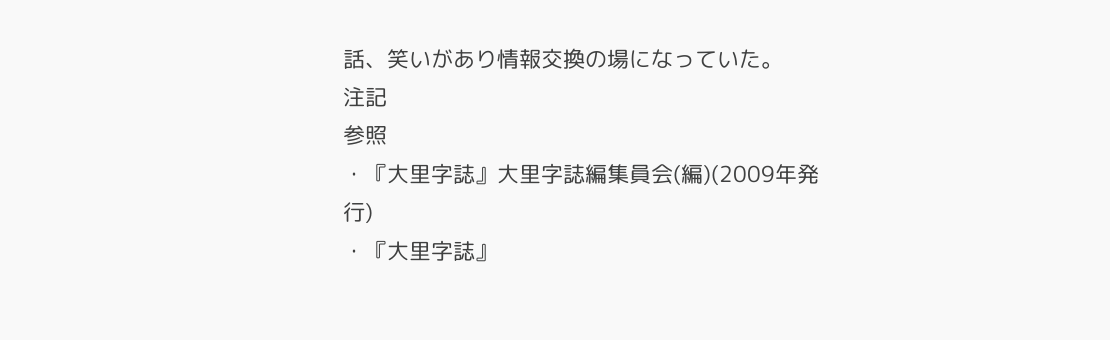話、笑いがあり情報交換の場になっていた。
注記
参照
・『大里字誌』大里字誌編集員会(編)(2009年発行)
・『大里字誌』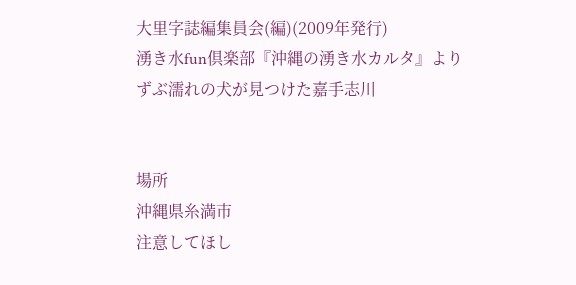大里字誌編集員会(編)(2009年発行)
湧き水fun倶楽部『沖縄の湧き水カルタ』より
ずぶ濡れの犬が見つけた嘉手志川


場所
沖縄県糸満市
注意してほし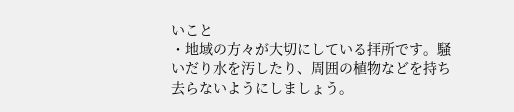いこと
・地域の方々が大切にしている拝所です。騒いだり水を汚したり、周囲の植物などを持ち去らないようにしましょう。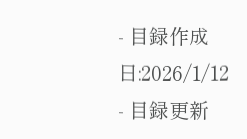- 目録作成日:2026/1/12
- 目録更新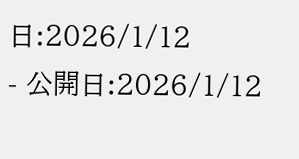日:2026/1/12
- 公開日:2026/1/12